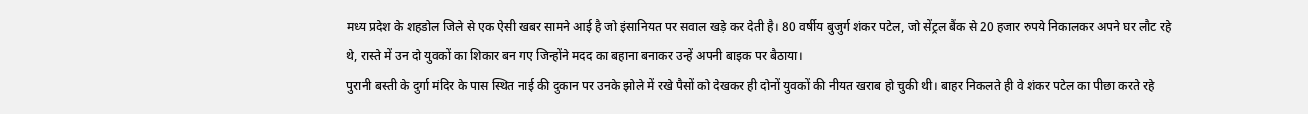मध्य प्रदेश के शहडोल जिले से एक ऐसी खबर सामने आई है जो इंसानियत पर सवाल खड़े कर देती है। 80 वर्षीय बुजुर्ग शंकर पटेल, जो सेंट्रल बैंक से 20 हजार रुपये निकालकर अपने घर लौट रहे थे, रास्ते में उन दो युवकों का शिकार बन गए जिन्होंने मदद का बहाना बनाकर उन्हें अपनी बाइक पर बैठाया।
पुरानी बस्ती के दुर्गा मंदिर के पास स्थित नाई की दुकान पर उनके झोले में रखे पैसों को देखकर ही दोनों युवकों की नीयत खराब हो चुकी थी। बाहर निकलते ही वे शंकर पटेल का पीछा करते रहे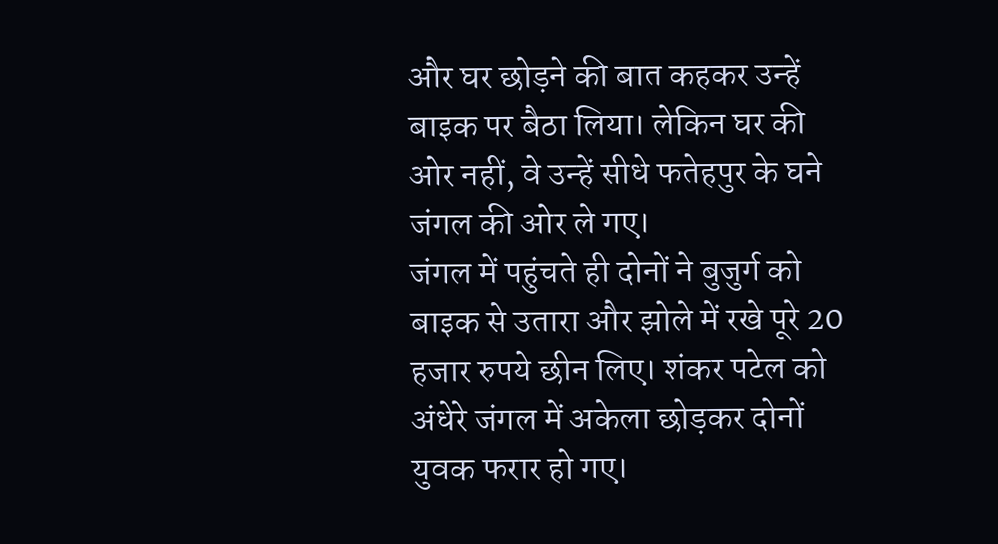और घर छोड़ने की बात कहकर उन्हें बाइक पर बैठा लिया। लेकिन घर की ओर नहीं, वे उन्हें सीधे फतेहपुर के घने जंगल की ओर ले गए।
जंगल में पहुंचते ही दोनों ने बुजुर्ग को बाइक से उतारा और झोले में रखे पूरे 20 हजार रुपये छीन लिए। शंकर पटेल को अंधेरे जंगल में अकेला छोड़कर दोनों युवक फरार हो गए।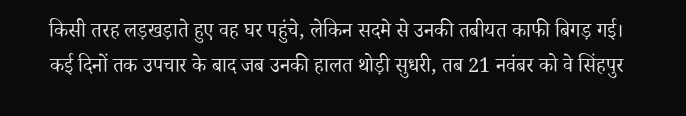किसी तरह लड़खड़ाते हुए वह घर पहुंचे, लेकिन सदमे से उनकी तबीयत काफी बिगड़ गई। कई दिनों तक उपचार के बाद जब उनकी हालत थोड़ी सुधरी, तब 21 नवंबर को वे सिंहपुर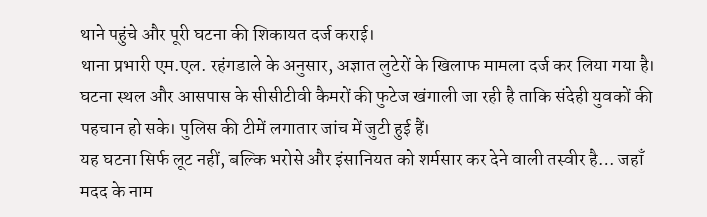थाने पहुंचे और पूरी घटना की शिकायत दर्ज कराई।
थाना प्रभारी एम.एल. रहंगडाले के अनुसार, अज्ञात लुटेरों के खिलाफ मामला दर्ज कर लिया गया है। घटना स्थल और आसपास के सीसीटीवी कैमरों की फुटेज खंगाली जा रही है ताकि संदेही युवकों की पहचान हो सके। पुलिस की टीमें लगातार जांच में जुटी हुई हैं।
यह घटना सिर्फ लूट नहीं, बल्कि भरोसे और इंसानियत को शर्मसार कर देने वाली तस्वीर है… जहाँ मदद के नाम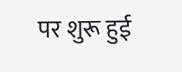पर शुरू हुई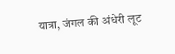यात्रा, जंगल की अंधेरी लूट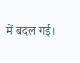में बदल गई।